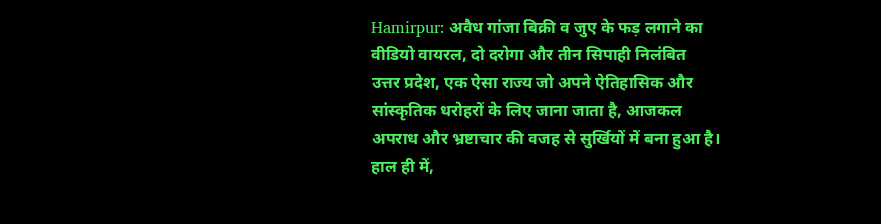Hamirpur: अवैध गांजा बिक्री व जुए के फड़ लगाने का वीडियो वायरल, दो दरोगा और तीन सिपाही निलंबित
उत्तर प्रदेश, एक ऐसा राज्य जो अपने ऐतिहासिक और सांस्कृतिक धरोहरों के लिए जाना जाता है, आजकल अपराध और भ्रष्टाचार की वजह से सुर्खियों में बना हुआ है। हाल ही में,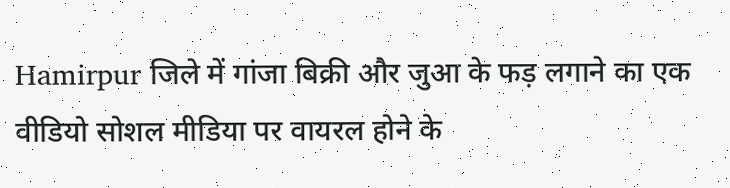Hamirpur जिले में गांजा बिक्री और जुआ के फड़ लगाने का एक वीडियो सोशल मीडिया पर वायरल होने के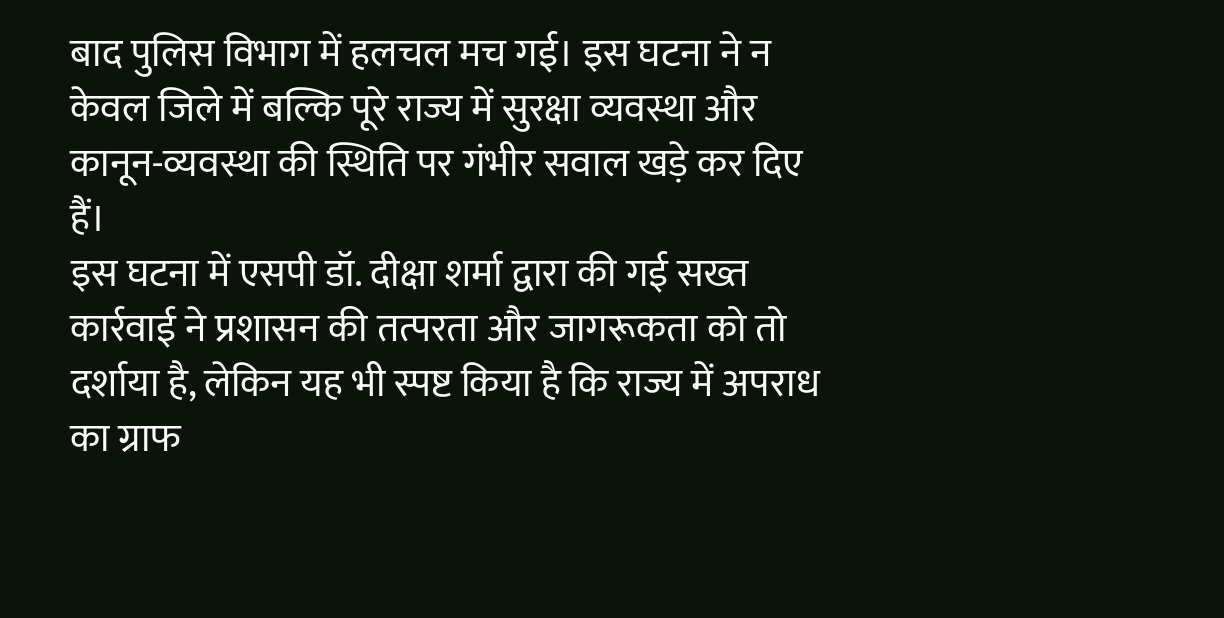बाद पुलिस विभाग में हलचल मच गई। इस घटना ने न केवल जिले में बल्कि पूरे राज्य में सुरक्षा व्यवस्था और कानून-व्यवस्था की स्थिति पर गंभीर सवाल खड़े कर दिए हैं।
इस घटना में एसपी डॉ. दीक्षा शर्मा द्वारा की गई सख्त कार्रवाई ने प्रशासन की तत्परता और जागरूकता को तो दर्शाया है, लेकिन यह भी स्पष्ट किया है कि राज्य में अपराध का ग्राफ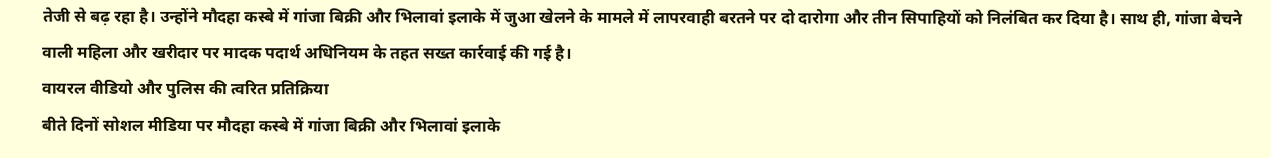तेजी से बढ़ रहा है। उन्होंने मौदहा कस्बे में गांजा बिक्री और भिलावां इलाके में जुआ खेलने के मामले में लापरवाही बरतने पर दो दारोगा और तीन सिपाहियों को निलंबित कर दिया है। साथ ही, गांजा बेचने वाली महिला और खरीदार पर मादक पदार्थ अधिनियम के तहत सख्त कार्रवाई की गई है।
वायरल वीडियो और पुलिस की त्वरित प्रतिक्रिया
बीते दिनों सोशल मीडिया पर मौदहा कस्बे में गांजा बिक्री और भिलावां इलाके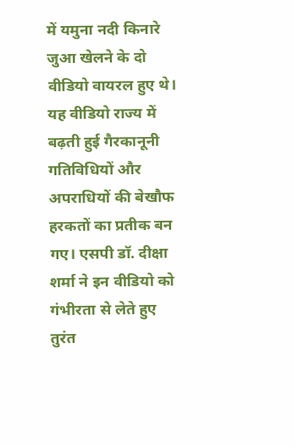में यमुना नदी किनारे जुआ खेलने के दो वीडियो वायरल हुए थे। यह वीडियो राज्य में बढ़ती हुई गैरकानूनी गतिविधियों और अपराधियों की बेखौफ हरकतों का प्रतीक बन गए। एसपी डॉ. दीक्षा शर्मा ने इन वीडियो को गंभीरता से लेते हुए तुरंत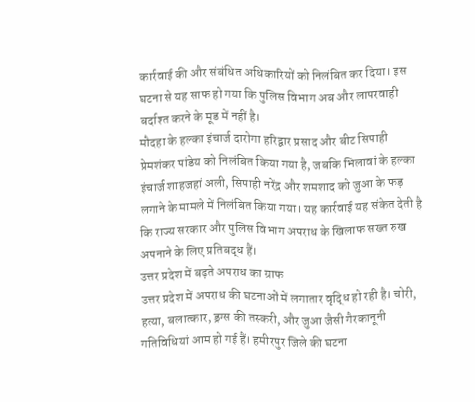कार्रवाई की और संबंधित अधिकारियों को निलंबित कर दिया। इस घटना से यह साफ हो गया कि पुलिस विभाग अब और लापरवाही बर्दाश्त करने के मूड में नहीं है।
मौदहा के हल्का इंचार्ज दारोगा हरिद्वार प्रसाद और बीट सिपाही प्रेमशंकर पांडेय को निलंबित किया गया है, जबकि भिलावां के हल्का इंचार्ज शाहजहां अली, सिपाही नरेंद्र और शमशाद को जुआ के फड़ लगाने के मामले में निलंबित किया गया। यह कार्रवाई यह संकेत देती है कि राज्य सरकार और पुलिस विभाग अपराध के खिलाफ सख्त रुख अपनाने के लिए प्रतिबद्ध हैं।
उत्तर प्रदेश में बढ़ते अपराध का ग्राफ
उत्तर प्रदेश में अपराध की घटनाओं में लगातार वृद्धि हो रही है। चोरी, हत्या, बलात्कार, ड्रग्स की तस्करी, और जुआ जैसी गैरकानूनी गतिविधियां आम हो गई हैं। हमीरपुर जिले की घटना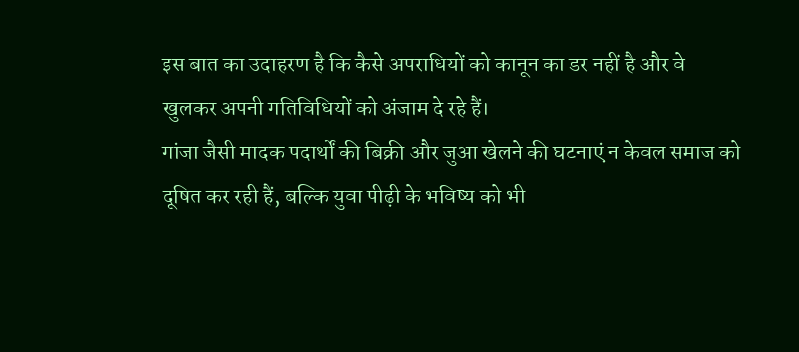इस बात का उदाहरण है कि कैसे अपराधियों को कानून का डर नहीं है और वे खुलकर अपनी गतिविधियों को अंजाम दे रहे हैं।
गांजा जैसी मादक पदार्थों की बिक्री और जुआ खेलने की घटनाएं न केवल समाज को दूषित कर रही हैं, बल्कि युवा पीढ़ी के भविष्य को भी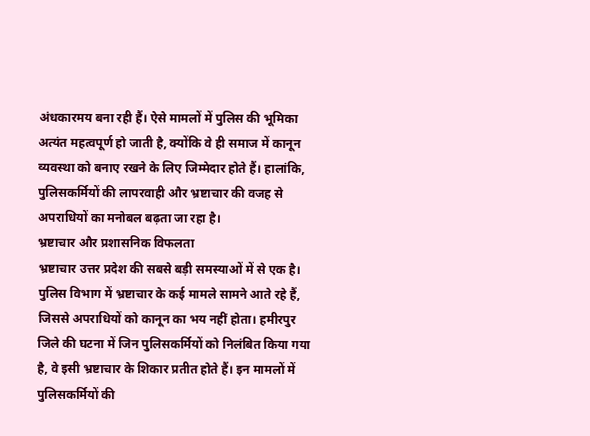अंधकारमय बना रही हैं। ऐसे मामलों में पुलिस की भूमिका अत्यंत महत्वपूर्ण हो जाती है, क्योंकि वे ही समाज में कानून व्यवस्था को बनाए रखने के लिए जिम्मेदार होते हैं। हालांकि, पुलिसकर्मियों की लापरवाही और भ्रष्टाचार की वजह से अपराधियों का मनोबल बढ़ता जा रहा है।
भ्रष्टाचार और प्रशासनिक विफलता
भ्रष्टाचार उत्तर प्रदेश की सबसे बड़ी समस्याओं में से एक है। पुलिस विभाग में भ्रष्टाचार के कई मामले सामने आते रहे हैं, जिससे अपराधियों को कानून का भय नहीं होता। हमीरपुर जिले की घटना में जिन पुलिसकर्मियों को निलंबित किया गया है, वे इसी भ्रष्टाचार के शिकार प्रतीत होते हैं। इन मामलों में पुलिसकर्मियों की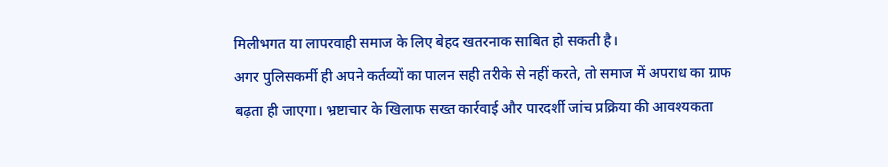मिलीभगत या लापरवाही समाज के लिए बेहद खतरनाक साबित हो सकती है।
अगर पुलिसकर्मी ही अपने कर्तव्यों का पालन सही तरीके से नहीं करते, तो समाज में अपराध का ग्राफ बढ़ता ही जाएगा। भ्रष्टाचार के खिलाफ सख्त कार्रवाई और पारदर्शी जांच प्रक्रिया की आवश्यकता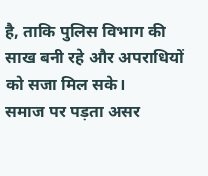है, ताकि पुलिस विभाग की साख बनी रहे और अपराधियों को सजा मिल सके।
समाज पर पड़ता असर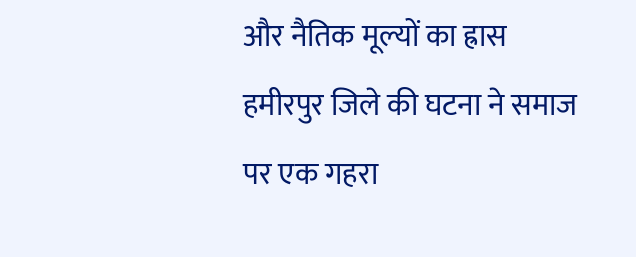और नैतिक मूल्यों का ह्रास
हमीरपुर जिले की घटना ने समाज पर एक गहरा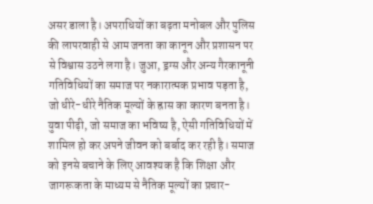असर डाला है। अपराधियों का बढ़ता मनोबल और पुलिस की लापरवाही से आम जनता का कानून और प्रशासन पर से विश्वास उठने लगा है। जुआ, ड्रग्स और अन्य गैरकानूनी गतिविधियों का समाज पर नकारात्मक प्रभाव पड़ता है, जो धीरे-धीरे नैतिक मूल्यों के ह्रास का कारण बनता है।
युवा पीढ़ी, जो समाज का भविष्य है, ऐसी गतिविधियों में शामिल हो कर अपने जीवन को बर्बाद कर रही है। समाज को इनसे बचाने के लिए आवश्यक है कि शिक्षा और जागरूकता के माध्यम से नैतिक मूल्यों का प्रचार-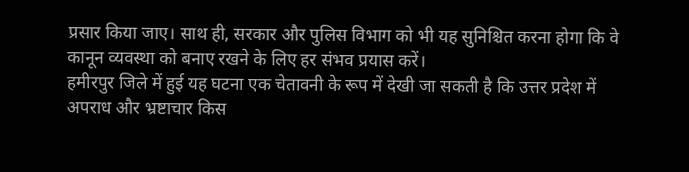प्रसार किया जाए। साथ ही, सरकार और पुलिस विभाग को भी यह सुनिश्चित करना होगा कि वे कानून व्यवस्था को बनाए रखने के लिए हर संभव प्रयास करें।
हमीरपुर जिले में हुई यह घटना एक चेतावनी के रूप में देखी जा सकती है कि उत्तर प्रदेश में अपराध और भ्रष्टाचार किस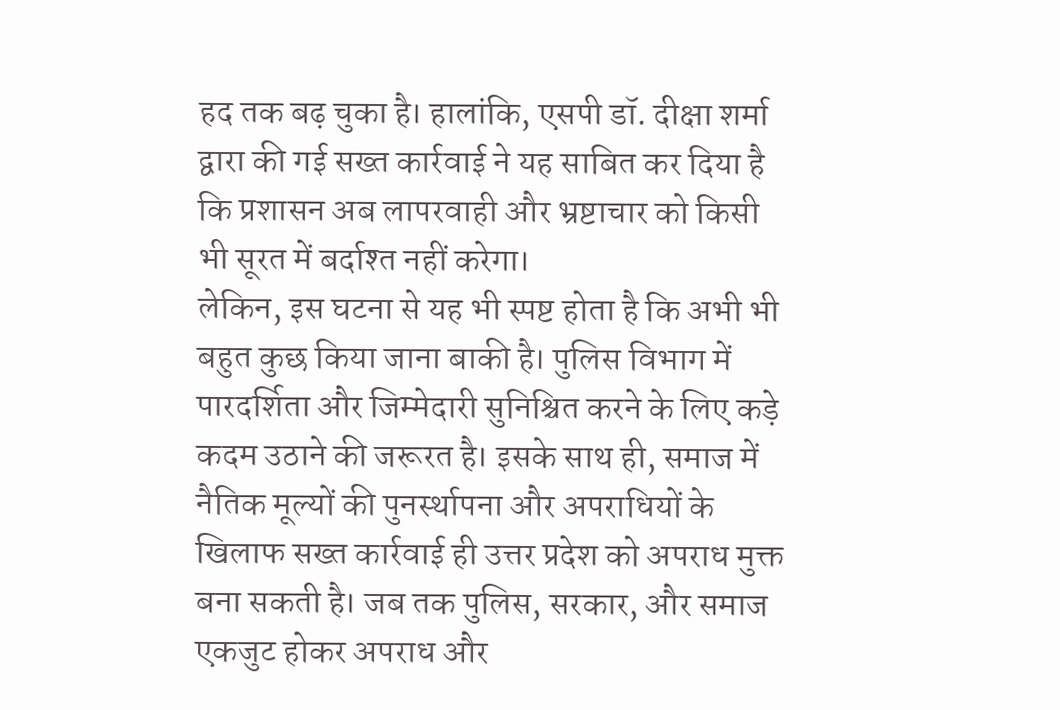हद तक बढ़ चुका है। हालांकि, एसपी डॉ. दीक्षा शर्मा द्वारा की गई सख्त कार्रवाई ने यह साबित कर दिया है कि प्रशासन अब लापरवाही और भ्रष्टाचार को किसी भी सूरत में बर्दाश्त नहीं करेगा।
लेकिन, इस घटना से यह भी स्पष्ट होता है कि अभी भी बहुत कुछ किया जाना बाकी है। पुलिस विभाग में पारदर्शिता और जिम्मेदारी सुनिश्चित करने के लिए कड़े कदम उठाने की जरूरत है। इसके साथ ही, समाज में नैतिक मूल्यों की पुनर्स्थापना और अपराधियों के खिलाफ सख्त कार्रवाई ही उत्तर प्रदेश को अपराध मुक्त बना सकती है। जब तक पुलिस, सरकार, और समाज एकजुट होकर अपराध और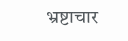भ्रष्टाचार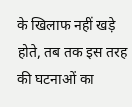के खिलाफ नहीं खड़े होते, तब तक इस तरह की घटनाओं का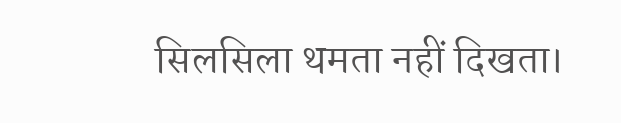सिलसिला थमता नहीं दिखता।